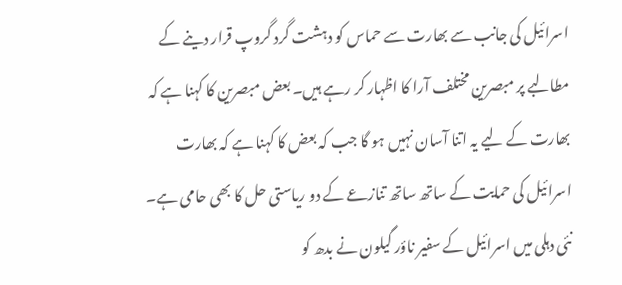اسرائیل کی جانب سے بھارت سے حماس کو دہشت گرد گروپ قرار دینے کے مطالبے پر مبصرین مختلف آرا کا اظہار کر رہے ہیں۔ بعض مبصرین کا کہنا ہے کہ بھارت کے لیے یہ اتنا آسان نہیں ہو گا جب کہ بعض کا کہنا ہے کہ بھارت اسرائیل کی حمایت کے ساتھ ساتھ تنازعے کے دو ریاستی حل کا بھی حامی ہے۔
نئی دہلی میں اسرائیل کے سفیر ناؤر گیلون نے بدھ کو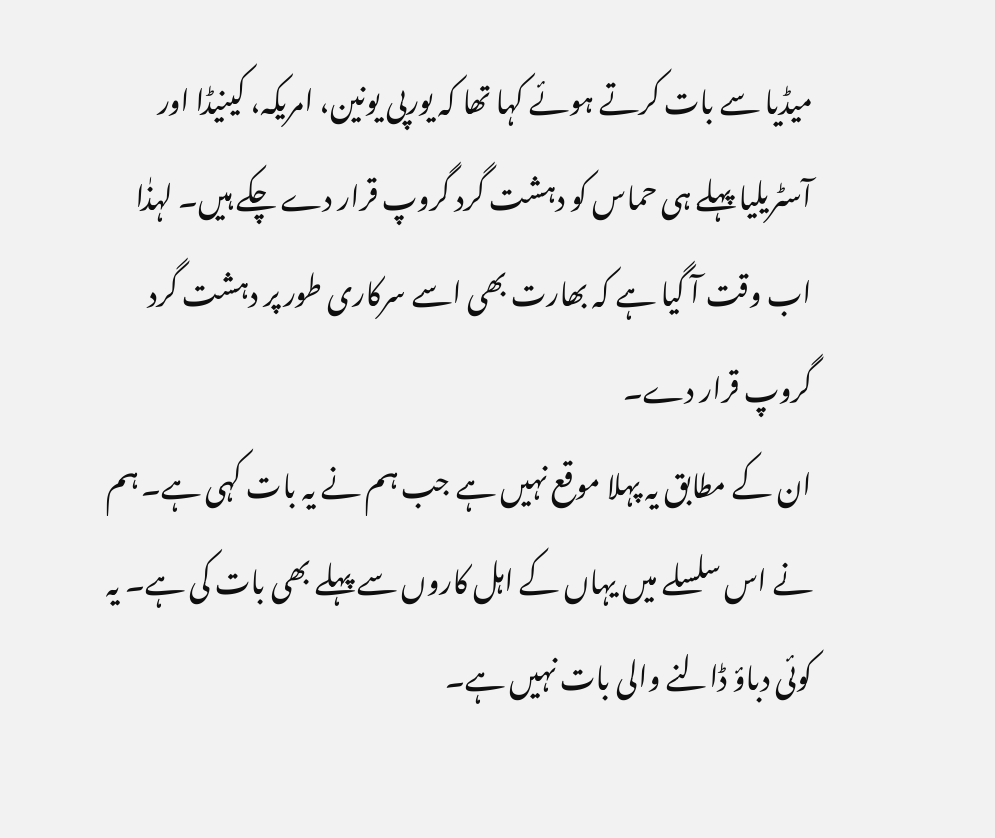میڈیا سے بات کرتے ہوئے کہا تھا کہ یورپی یونین، امریکہ، کینیڈا اور آسٹریلیا پہلے ہی حماس کو دہشت گرد گروپ قرار دے چکے ہیں۔ لہذٰا اب وقت آ گیا ہے کہ بھارت بھی اسے سرکاری طور پر دہشت گرد گروپ قرار دے۔
ان کے مطابق یہ پہلا موقع نہیں ہے جب ہم نے یہ بات کہی ہے۔ ہم نے اس سلسلے میں یہاں کے اہل کاروں سے پہلے بھی بات کی ہے۔ یہ کوئی دباؤ ڈالنے والی بات نہیں ہے۔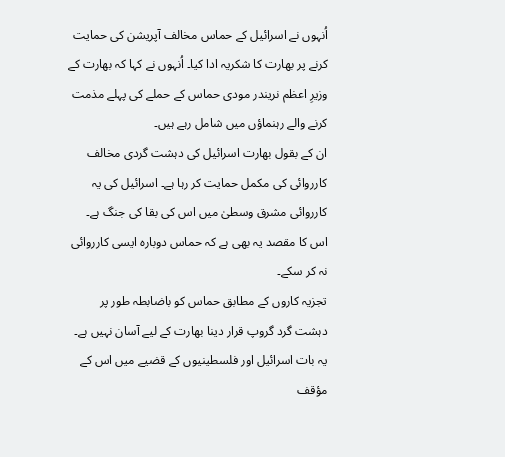اُنہوں نے اسرائیل کے حماس مخالف آپریشن کی حمایت کرنے پر بھارت کا شکریہ ادا کیا۔ اُنہوں نے کہا کہ بھارت کے وزیرِ اعظم نریندر مودی حماس کے حملے کی پہلے مذمت کرنے والے رہنماؤں میں شامل رہے ہیں۔
ان کے بقول بھارت اسرائیل کی دہشت گردی مخالف کارروائی کی مکمل حمایت کر رہا ہے۔ اسرائیل کی یہ کارروائی مشرق وسطیٰ میں اس کی بقا کی جنگ ہے۔ اس کا مقصد یہ بھی ہے کہ حماس دوبارہ ایسی کارروائی نہ کر سکے۔
تجزیہ کاروں کے مطابق حماس کو باضابطہ طور پر دہشت گرد گروپ قرار دینا بھارت کے لیے آسان نہیں ہے۔ یہ بات اسرائیل اور فلسطینیوں کے قضیے میں اس کے مؤقف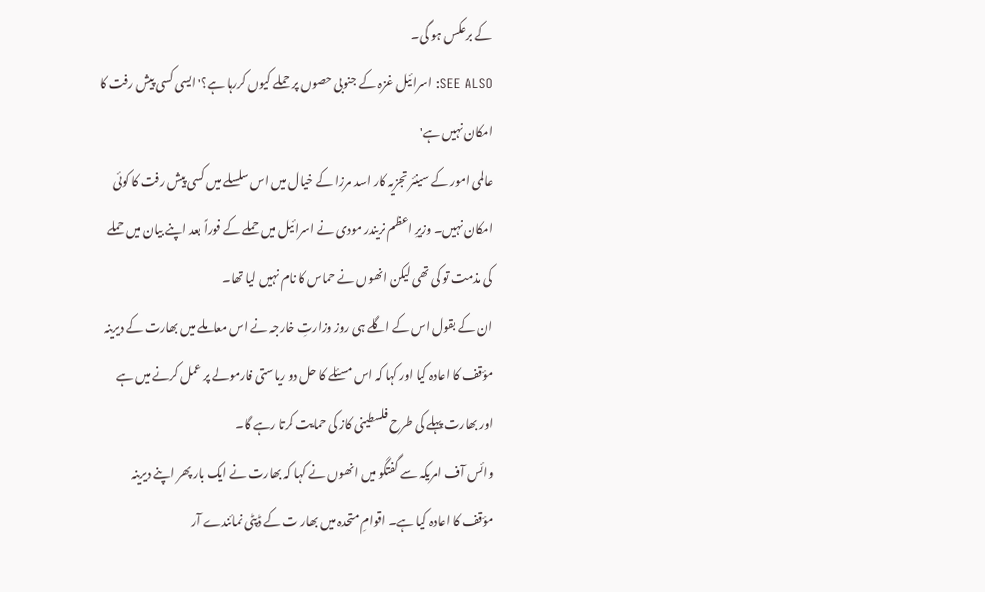کے برعکس ہو گی۔
SEE ALSO: اسرائیل غزہ کے جنوبی حصوں پر حملے کیوں کررہا ہے؟'ایسی کسی پیش رفت کا امکان نہیں ہے'
عالمی امور کے سینئر تجزیہ کار اسد مرزا کے خیال میں اس سلسلے میں کسی پیش رفت کا کوئی امکان نہیں۔ وزیرِ اعظم نریندر مودی نے اسرائیل میں حملے کے فوراً بعد اپنے بیان میں حملے کی مذمت تو کی تھی لیکن انھوں نے حماس کا نام نہیں لیا تھا۔
ان کے بقول اس کے اگلے ہی روز وزارتِ خارجہ نے اس معاملے میں بھارت کے دیرینہ مؤقف کا اعادہ کیا اور کہا کہ اس مسئلے کا حل دو ریاستی فارمولے پر عمل کرنے میں ہے اور بھارت پہلے کی طرح فلسطینی کاز کی حمایت کرتا رہے گا۔
وائس آف امریکہ سے گفتگو میں انھوں نے کہا کہ بھارت نے ایک بار پھر اپنے دیرینہ مؤقف کا اعادہ کیا ہے۔ اقوامِ متحدہ میں بھار ت کے ڈپٹی نمائندے آر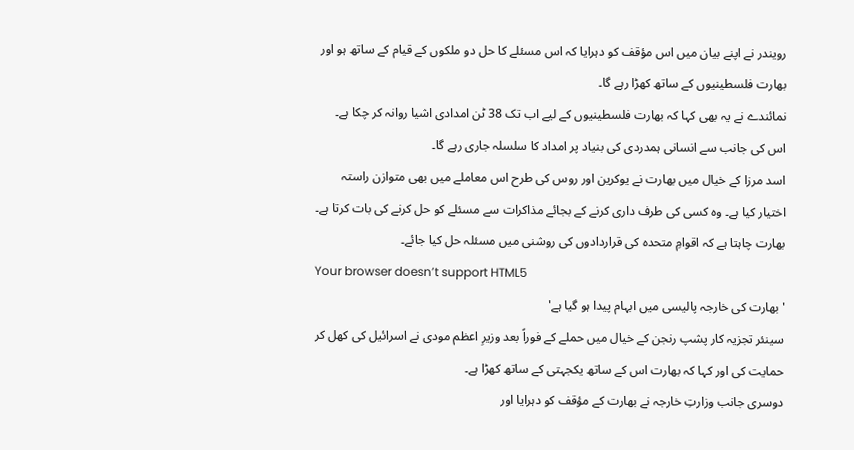رویندر نے اپنے بیان میں اس مؤقف کو دہرایا کہ اس مسئلے کا حل دو ملکوں کے قیام کے ساتھ ہو اور بھارت فلسطینیوں کے ساتھ کھڑا رہے گا۔
نمائندے نے یہ بھی کہا کہ بھارت فلسطینیوں کے لیے اب تک 38 ٹن امدادی اشیا روانہ کر چکا ہے۔ اس کی جانب سے انسانی ہمدردی کی بنیاد پر امداد کا سلسلہ جاری رہے گا۔
اسد مرزا کے خیال میں بھارت نے یوکرین اور روس کی طرح اس معاملے میں بھی متوازن راستہ اختیار کیا ہے۔ وہ کسی کی طرف داری کرنے کے بجائے مذاکرات سے مسئلے کو حل کرنے کی بات کرتا ہے۔ بھارت چاہتا ہے کہ اقوامِ متحدہ کی قراردادوں کی روشنی میں مسئلہ حل کیا جائے۔
Your browser doesn’t support HTML5
'بھارت کی خارجہ پالیسی میں ابہام پیدا ہو گیا ہے'
سینئر تجزیہ کار پشپ رنجن کے خیال میں حملے کے فوراً بعد وزیرِ اعظم مودی نے اسرائیل کی کھل کر حمایت کی اور کہا کہ بھارت اس کے ساتھ یکجہتی کے ساتھ کھڑا ہے۔
دوسری جانب وزارتِ خارجہ نے بھارت کے مؤقف کو دہرایا اور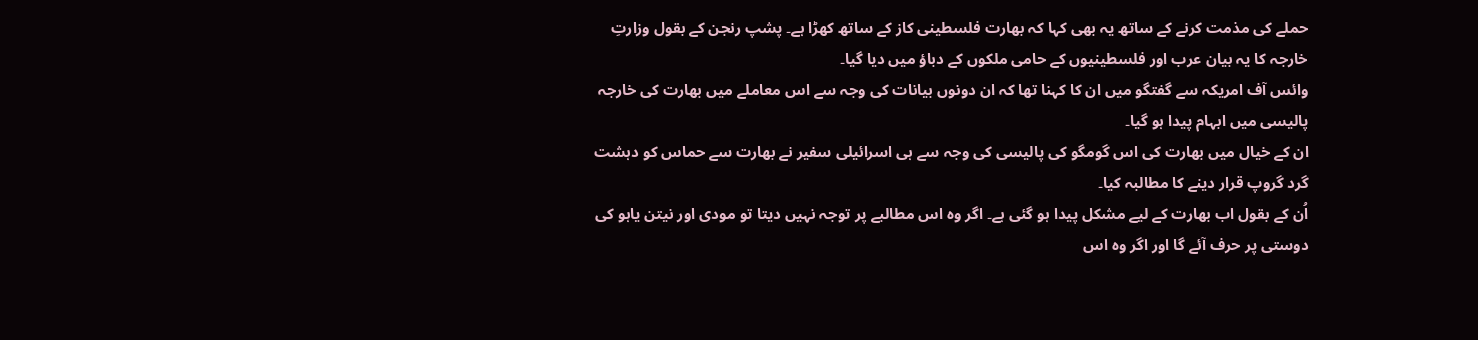حملے کی مذمت کرنے کے ساتھ یہ بھی کہا کہ بھارت فلسطینی کاز کے ساتھ کھڑا ہے۔ پشپ رنجن کے بقول وزارتِ خارجہ کا یہ بیان عرب اور فلسطینیوں کے حامی ملکوں کے دباؤ میں دیا گیا۔
وائس آف امریکہ سے گفتگو میں ان کا کہنا تھا کہ ان دونوں بیانات کی وجہ سے اس معاملے میں بھارت کی خارجہ پالیسی میں ابہام پیدا ہو گیا۔
ان کے خیال میں بھارت کی اس گومگو کی پالیسی کی وجہ سے ہی اسرائیلی سفیر نے بھارت سے حماس کو دہشت گرد گروپ قرار دینے کا مطالبہ کیا۔
اُن کے بقول اب بھارت کے لیے مشکل پیدا ہو گئی ہے۔ اگر وہ اس مطالبے پر توجہ نہیں دیتا تو مودی اور نیتن یاہو کی دوستی پر حرف آئے گا اور اگر وہ اس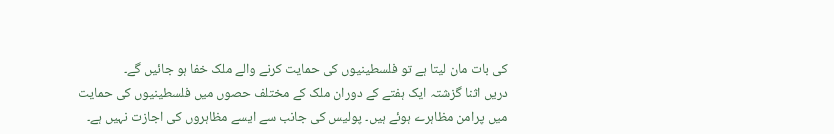کی بات مان لیتا ہے تو فلسطینیوں کی حمایت کرنے والے ملک خفا ہو جائیں گے۔
دریں اثنا گزشتہ ایک ہفتے کے دوران ملک کے مختلف حصوں میں فلسطینیوں کی حمایت میں پرامن مظاہرے ہوئے ہیں۔ پولیس کی جانب سے ایسے مظاہروں کی اجازت نہیں ہے۔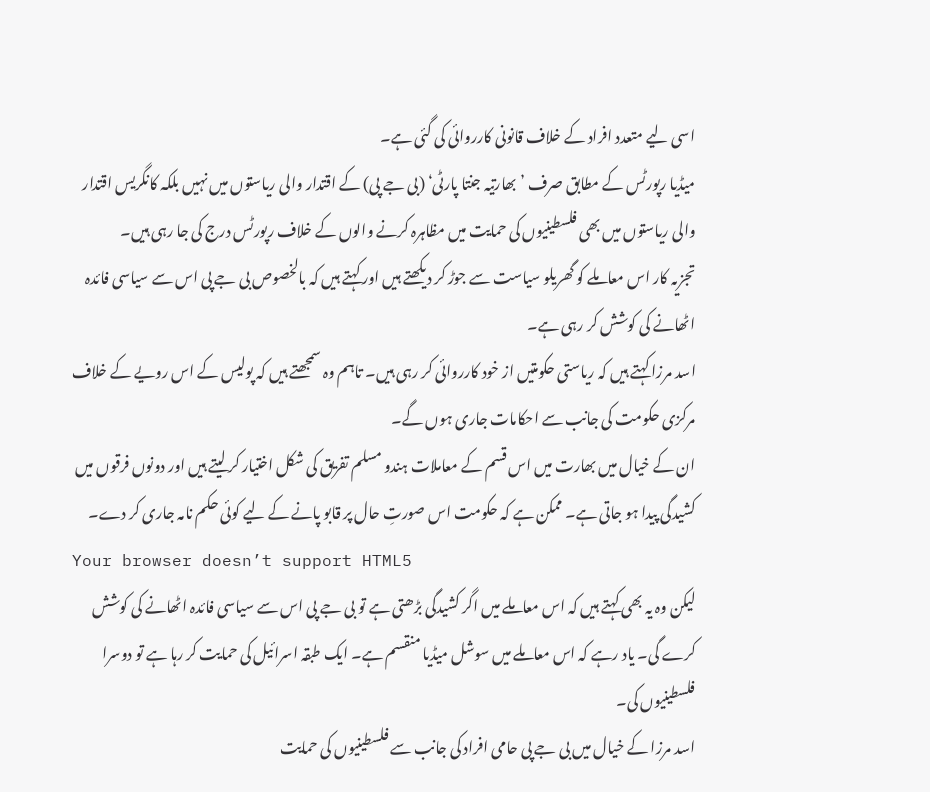اسی لیے متعدد افراد کے خلاف قانونی کارروائی کی گئی ہے۔
میڈیا رپورٹس کے مطابق صرف ’بھارتیہ جنتا پارٹی‘ (بی جے پی) کے اقتدار والی ریاستوں میں نہیں بلکہ کانگریس اقتدار والی ریاستوں میں بھی فلسطینیوں کی حمایت میں مظاہرہ کرنے والوں کے خلاف رپورٹس درج کی جا رہی ہیں۔
تجزیہ کار اس معاملے کو گھریلو سیاست سے جوڑ کر دیکھتے ہیں اور کہتے ہیں کہ بالخصوص بی جے پی اس سے سیاسی فائدہ اٹھانے کی کوشش کر رہی ہے۔
اسد مرزا کہتے ہیں کہ ریاستی حکومتیں از خود کارروائی کر رہی ہیں۔ تاہم وہ سمجھتے ہیں کہ پولیس کے اس رویے کے خلاف مرکزی حکومت کی جانب سے احکامات جاری ہوں گے۔
ان کے خیال میں بھارت میں اس قسم کے معاملات ہندو مسلم تفریق کی شکل اختیار کر لیتے ہیں اور دونوں فرقوں میں کشیدگی پیدا ہو جاتی ہے۔ ممکن ہے کہ حکومت اس صورتِ حال پر قابو پانے کے لیے کوئی حکم نامہ جاری کر دے۔
Your browser doesn’t support HTML5
لیکن وہ یہ بھی کہتے ہیں کہ اس معاملے میں اگر کشیدگی بڑھتی ہے تو بی جے پی اس سے سیاسی فائدہ اٹھانے کی کوشش کرے گی۔ یاد رہے کہ اس معاملے میں سوشل میڈیا منقسم ہے۔ ایک طبقہ اسرائیل کی حمایت کر رہا ہے تو دوسرا فلسطینیوں کی۔
اسد مرزا کے خیال میں بی جے پی حامی افراد کی جانب سے فلسطینیوں کی حمایت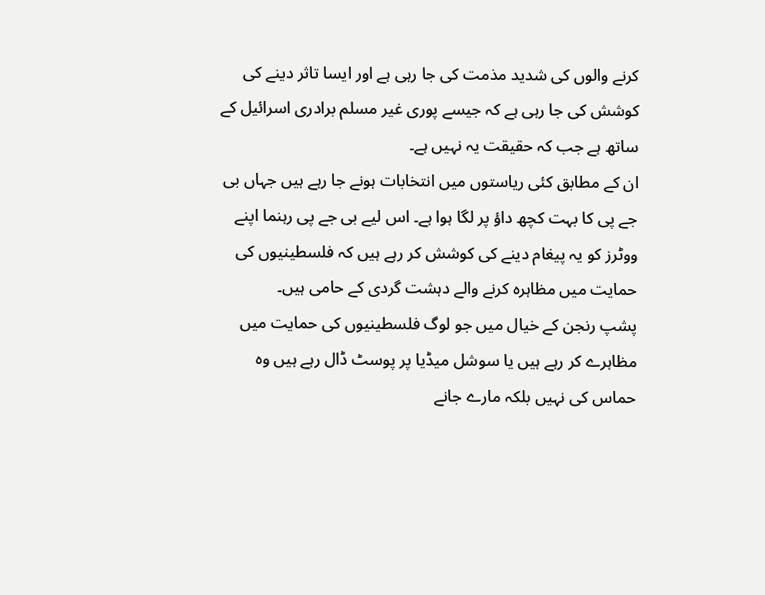کرنے والوں کی شدید مذمت کی جا رہی ہے اور ایسا تاثر دینے کی کوشش کی جا رہی ہے کہ جیسے پوری غیر مسلم برادری اسرائیل کے ساتھ ہے جب کہ حقیقت یہ نہیں ہے۔
ان کے مطابق کئی ریاستوں میں انتخابات ہونے جا رہے ہیں جہاں بی جے پی کا بہت کچھ داؤ پر لگا ہوا ہے۔ اس لیے بی جے پی رہنما اپنے ووٹرز کو یہ پیغام دینے کی کوشش کر رہے ہیں کہ فلسطینیوں کی حمایت میں مظاہرہ کرنے والے دہشت گردی کے حامی ہیں۔
پشپ رنجن کے خیال میں جو لوگ فلسطینیوں کی حمایت میں مظاہرے کر رہے ہیں یا سوشل میڈیا پر پوسٹ ڈال رہے ہیں وہ حماس کی نہیں بلکہ مارے جانے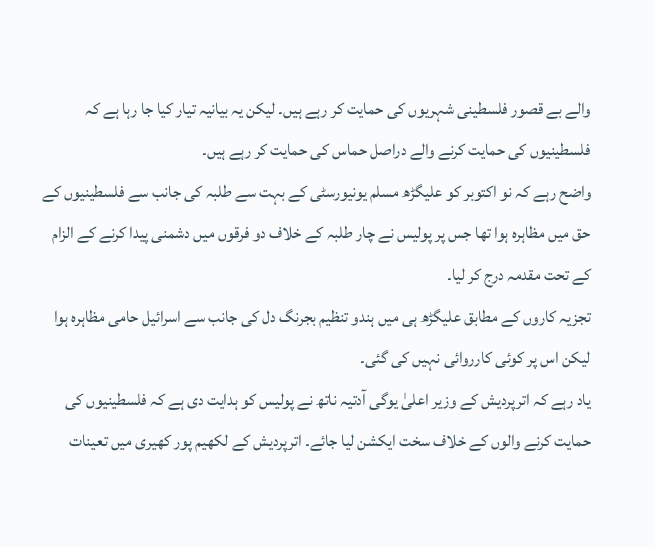والے بے قصور فلسطینی شہریوں کی حمایت کر رہے ہیں۔ لیکن یہ بیانیہ تیار کیا جا رہا ہے کہ فلسطینیوں کی حمایت کرنے والے دراصل حماس کی حمایت کر رہے ہیں۔
واضح رہے کہ نو اکتوبر کو علیگڑھ مسلم یونیورسٹی کے بہت سے طلبہ کی جانب سے فلسطینیوں کے حق میں مظاہرہ ہوا تھا جس پر پولیس نے چار طلبہ کے خلاف دو فرقوں میں دشمنی پیدا کرنے کے الزام کے تحت مقدمہ درج کر لیا۔
تجزیہ کاروں کے مطابق علیگڑھ ہی میں ہندو تنظیم بجرنگ دل کی جانب سے اسرائیل حامی مظاہرہ ہوا لیکن اس پر کوئی کارروائی نہیں کی گئی۔
یاد رہے کہ اترپردیش کے وزیر اعلیٰ یوگی آدتیہ ناتھ نے پولیس کو ہدایت دی ہے کہ فلسطینیوں کی حمایت کرنے والوں کے خلاف سخت ایکشن لیا جائے۔ اترپردیش کے لکھیم پور کھیری میں تعینات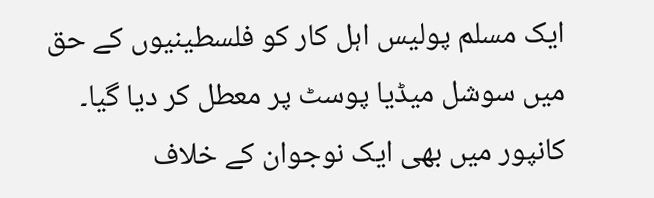ایک مسلم پولیس اہل کار کو فلسطینیوں کے حق میں سوشل میڈیا پوسٹ پر معطل کر دیا گیا۔ کانپور میں بھی ایک نوجوان کے خلاف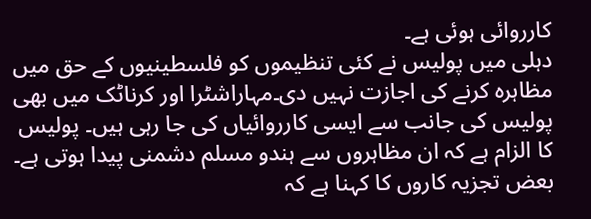کارروائی ہوئی ہے۔
دہلی میں پولیس نے کئی تنظیموں کو فلسطینیوں کے حق میں مظاہرہ کرنے کی اجازت نہیں دی۔مہاراشٹرا اور کرناٹک میں بھی پولیس کی جانب سے ایسی کارروائیاں کی جا رہی ہیں۔ پولیس کا الزام ہے کہ ان مظاہروں سے ہندو مسلم دشمنی پیدا ہوتی ہے۔
بعض تجزیہ کاروں کا کہنا ہے کہ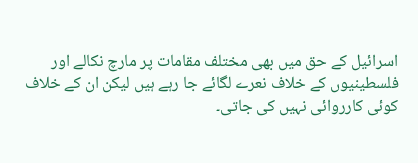اسرائیل کے حق میں بھی مختلف مقامات پر مارچ نکالے اور فلسطینیوں کے خلاف نعرے لگائے جا رہے ہیں لیکن ان کے خلاف کوئی کارروائی نہیں کی جاتی۔